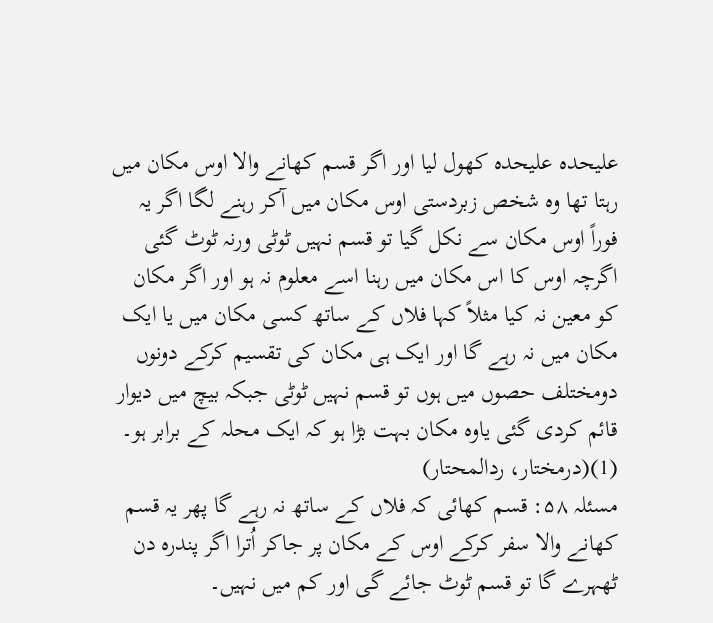علیحدہ علیحدہ کھول لیا اور اگر قسم کھانے والا اوس مکان میں رہتا تھا وہ شخص زبردستی اوس مکان میں آکر رہنے لگا اگر یہ فوراً اوس مکان سے نکل گیا تو قسم نہیں ٹوٹی ورنہ ٹوٹ گئی اگرچہ اوس کا اس مکان میں رہنا اسے معلوم نہ ہو اور اگر مکان کو معین نہ کیا مثلاً کہا فلاں کے ساتھ کسی مکان میں یا ایک مکان میں نہ رہے گا اور ایک ہی مکان کی تقسیم کرکے دونوں دومختلف حصوں میں ہوں تو قسم نہیں ٹوٹی جبکہ بیچ میں دیوار قائم کردی گئی یاوہ مکان بہت بڑا ہو کہ ایک محلہ کے برابر ہو۔ (1)(درمختار، ردالمحتار)
مسئلہ ۵۸: قسم کھائی کہ فلاں کے ساتھ نہ رہے گا پھر یہ قسم کھانے والا سفر کرکے اوس کے مکان پر جاکر اُترا اگر پندرہ دن ٹھہرے گا تو قسم ٹوٹ جائے گی اور کم میں نہیں۔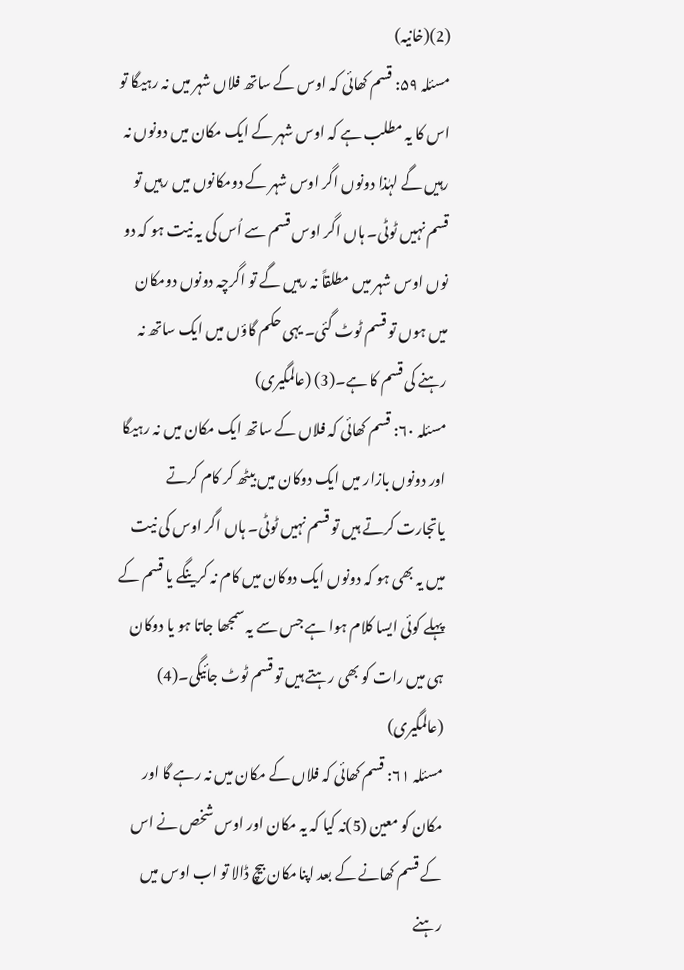(2)(خانیہ)
مسئلہ ۵۹: قسم کھائی کہ اوس کے ساتھ فلاں شہر میں نہ رہیگا تو اس کا یہ مطلب ہے کہ اوس شہر کے ایک مکان میں دونوں نہ رہیں گے لہٰذا دونوں اگر اوس شہر کے دومکانوں میں رہیں تو قسم نہیں ٹوٹی۔ ہاں اگر اوس قسم سے اُس کی یہ نیت ہو کہ دو نوں اوس شہر میں مطلقاً نہ رہیں گے تو اگرچہ دونوں دومکان میں ہوں تو قسم ٹوٹ گئی۔ یہی حکم گاؤں میں ایک ساتھ نہ رہنے کی قسم کا ہے۔(3) (عالمگیری)
مسئلہ ۶۰: قسم کھائی کہ فلاں کے ساتھ ایک مکان میں نہ رہیگا اور دونوں بازار میں ایک دوکان میں بیٹھ کر کام کرتے یاتجارت کرتے ہیں تو قسم نہیں ٹوٹی۔ ہاں اگر اوس کی نیت میں یہ بھی ہو کہ دونوں ایک دوکان میں کام نہ کرینگے یا قسم کے پہلے کوئی ایسا کلام ہوا ہے جس سے یہ سمجھا جاتا ہو یا دوکان ہی میں رات کو بھی رہتے ہیں تو قسم ٹوٹ جائیگی۔(4) (عالمگیری)
مسئلہ ۶۱: قسم کھائی کہ فلاں کے مکان میں نہ رہے گا اور مکان کو معین (5)نہ کیا کہ یہ مکان اور اوس شخص نے اس کے قسم کھانے کے بعد اپنامکان بیچ ڈالا تو اب اوس میں رہنے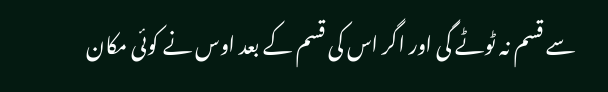سے قسم نہ ٹوٹے گی اور اگر اس کی قسم کے بعد اوس نے کوئی مکان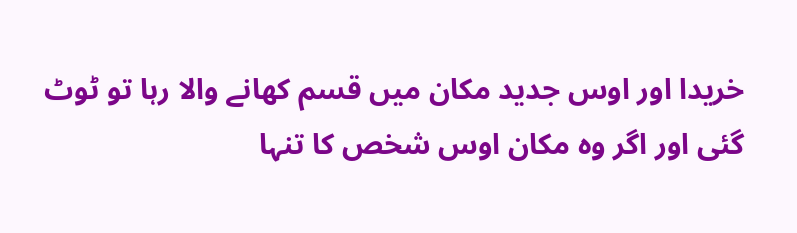خریدا اور اوس جدید مکان میں قسم کھانے والا رہا تو ٹوٹ گئی اور اگر وہ مکان اوس شخص کا تنہا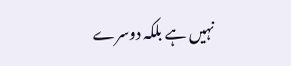نہیں ہے بلکہ دوسرے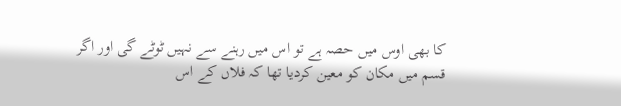کا بھی اوس میں حصہ ہے تو اس میں رہنے سے نہیں ٹوٹے گی اور اگر قسم میں مکان کو معین کردیا تھا کہ فلاں کے اس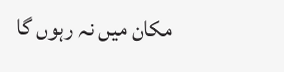مکان میں نہ رہوں گا